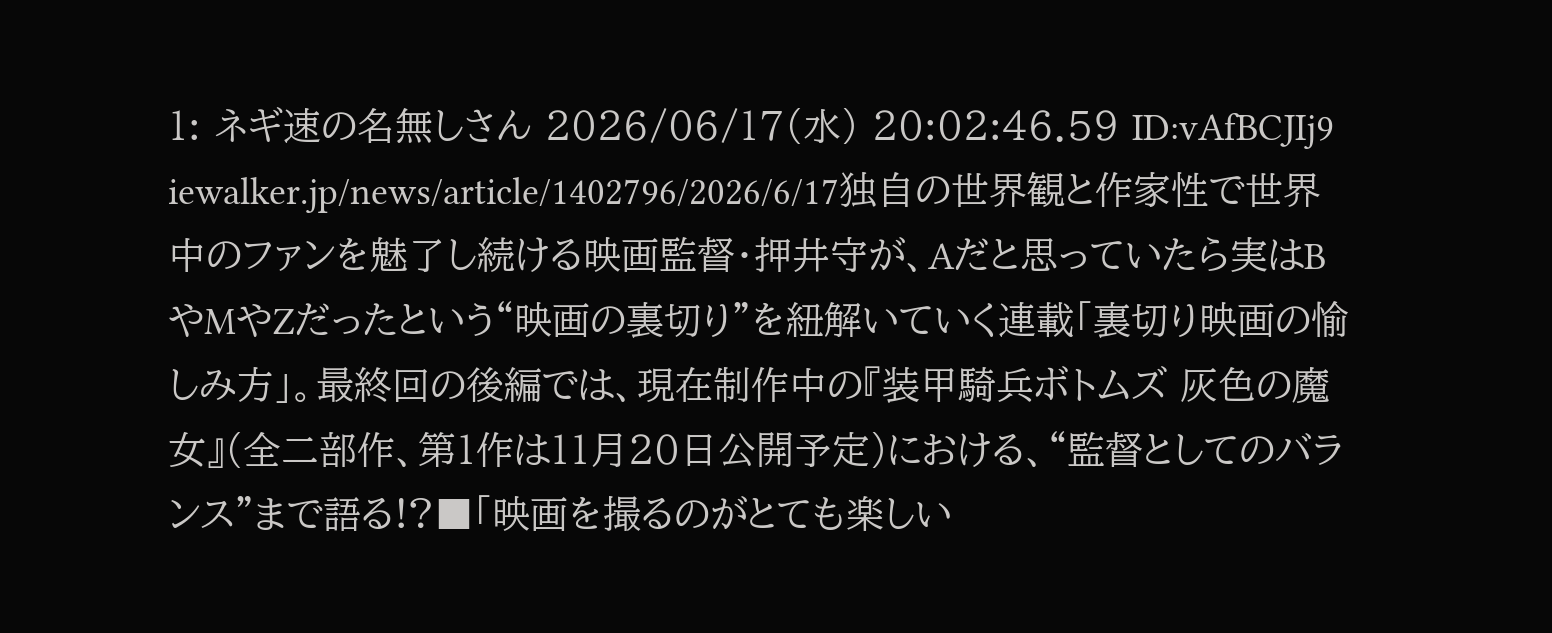1: ネギ速の名無しさん 2026/06/17(水) 20:02:46.59 ID:vAfBCJIj9 iewalker.jp/news/article/1402796/2026/6/17独自の世界観と作家性で世界中のファンを魅了し続ける映画監督・押井守が、Aだと思っていたら実はBやMやZだったという“映画の裏切り”を紐解いていく連載「裏切り映画の愉しみ方」。最終回の後編では、現在制作中の『装甲騎兵ボトムズ 灰色の魔女』(全二部作、第1作は11月20日公開予定)における、“監督としてのバランス”まで語る!?■「映画を撮るのがとても楽しい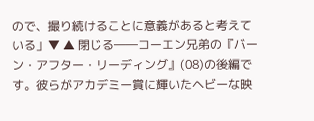ので、撮り続けることに意義があると考えている」▼ ▲ 閉じる――コーエン兄弟の『バーン・アフター・リーディング』(08)の後編です。彼らがアカデミー賞に輝いたヘビーな映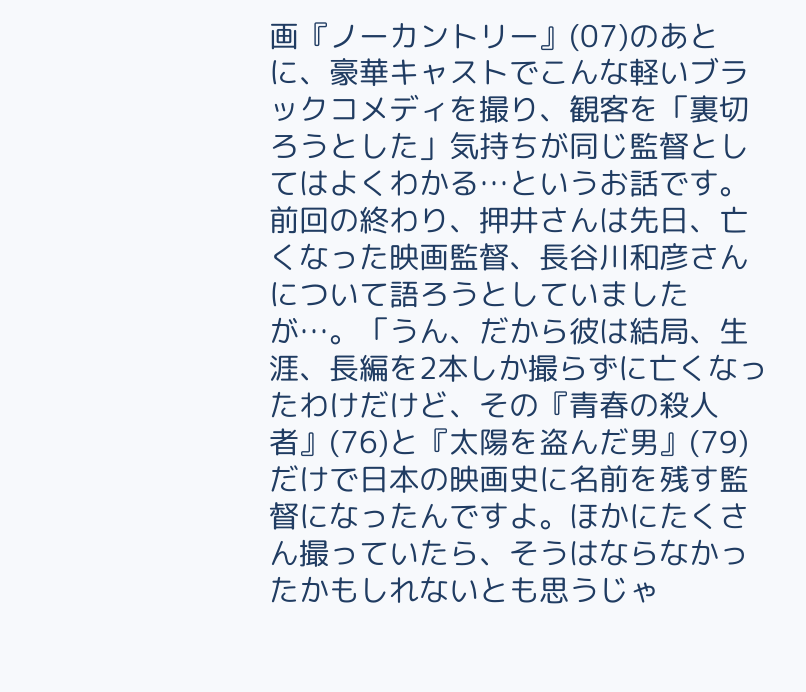画『ノーカントリー』(07)のあとに、豪華キャストでこんな軽いブラックコメディを撮り、観客を「裏切ろうとした」気持ちが同じ監督としてはよくわかる…というお話です。前回の終わり、押井さんは先日、亡くなった映画監督、長谷川和彦さんについて語ろうとしていましたが…。「うん、だから彼は結局、生涯、長編を2本しか撮らずに亡くなったわけだけど、その『青春の殺人者』(76)と『太陽を盗んだ男』(79)だけで日本の映画史に名前を残す監督になったんですよ。ほかにたくさん撮っていたら、そうはならなかったかもしれないとも思うじゃ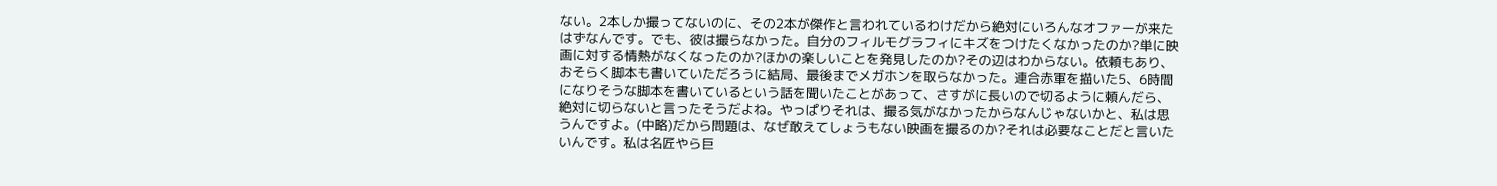ない。2本しか撮ってないのに、その2本が傑作と言われているわけだから絶対にいろんなオファーが来たはずなんです。でも、彼は撮らなかった。自分のフィルモグラフィにキズをつけたくなかったのか?単に映画に対する情熱がなくなったのか?ほかの楽しいことを発見したのか?その辺はわからない。依頼もあり、おそらく脚本も書いていただろうに結局、最後までメガホンを取らなかった。連合赤軍を描いた5、6時間になりそうな脚本を書いているという話を聞いたことがあって、さすがに長いので切るように頼んだら、絶対に切らないと言ったそうだよね。やっぱりそれは、撮る気がなかったからなんじゃないかと、私は思うんですよ。(中略)だから問題は、なぜ敢えてしょうもない映画を撮るのか?それは必要なことだと言いたいんです。私は名匠やら巨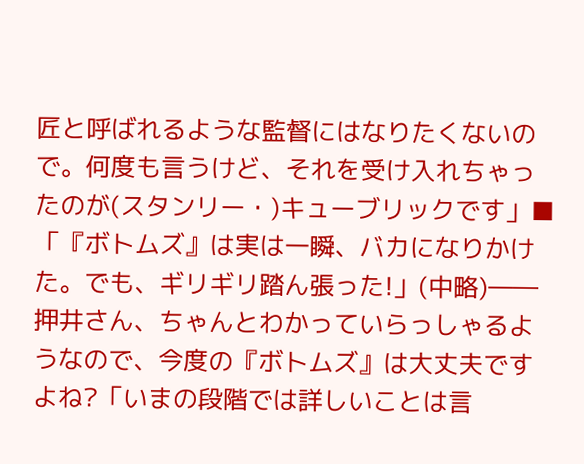匠と呼ばれるような監督にはなりたくないので。何度も言うけど、それを受け入れちゃったのが(スタンリー・)キューブリックです」■「『ボトムズ』は実は一瞬、バカになりかけた。でも、ギリギリ踏ん張った!」(中略)――押井さん、ちゃんとわかっていらっしゃるようなので、今度の『ボトムズ』は大丈夫ですよね?「いまの段階では詳しいことは言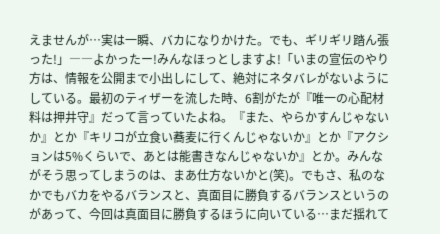えませんが…実は一瞬、バカになりかけた。でも、ギリギリ踏ん張った!」――よかったー!みんなほっとしますよ!「いまの宣伝のやり方は、情報を公開まで小出しにして、絶対にネタバレがないようにしている。最初のティザーを流した時、6割がたが『唯一の心配材料は押井守』だって言っていたよね。『また、やらかすんじゃないか』とか『キリコが立食い蕎麦に行くんじゃないか』とか『アクションは5%くらいで、あとは能書きなんじゃないか』とか。みんながそう思ってしまうのは、まあ仕方ないかと(笑)。でもさ、私のなかでもバカをやるバランスと、真面目に勝負するバランスというのがあって、今回は真面目に勝負するほうに向いている…まだ揺れて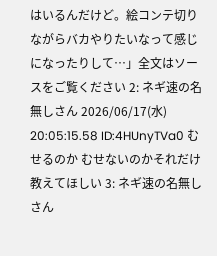はいるんだけど。絵コンテ切りながらバカやりたいなって感じになったりして…」全文はソースをご覧ください 2: ネギ速の名無しさん 2026/06/17(水) 20:05:15.58 ID:4HUnyTVa0 むせるのか むせないのかそれだけ教えてほしい 3: ネギ速の名無しさん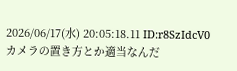2026/06/17(水) 20:05:18.11 ID:r8SzIdcV0 カメラの置き方とか適当なんだ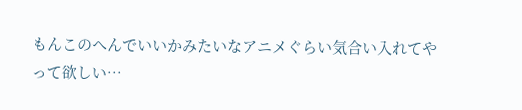もんこのへんでいいかみたいなアニメぐらい気合い入れてやって欲しい…